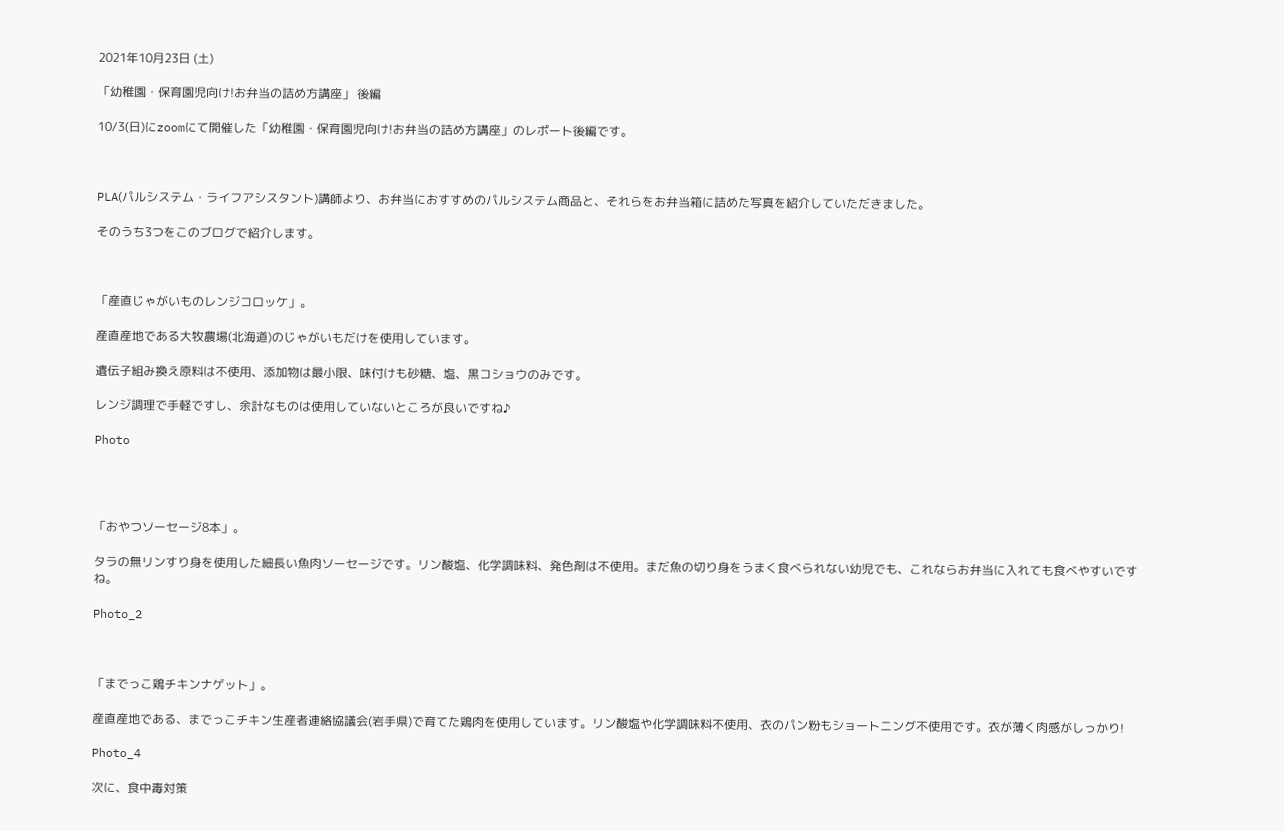2021年10月23日 (土)

「幼稚園・保育園児向け!お弁当の詰め方講座」 後編

10/3(日)にzoomにて開催した「幼稚園・保育園児向け!お弁当の詰め方講座」のレポート後編です。



PLA(パルシステム・ライフアシスタント)講師より、お弁当におすすめのパルシステム商品と、それらをお弁当箱に詰めた写真を紹介していただきました。

そのうち3つをこのブログで紹介します。



「産直じゃがいものレンジコロッケ」。

産直産地である大牧農場(北海道)のじゃがいもだけを使用しています。

遺伝子組み換え原料は不使用、添加物は最小限、味付けも砂糖、塩、黒コショウのみです。

レンジ調理で手軽ですし、余計なものは使用していないところが良いですね♪

Photo




「おやつソーセージ8本」。

タラの無リンすり身を使用した細長い魚肉ソーセージです。リン酸塩、化学調味料、発色剤は不使用。まだ魚の切り身をうまく食べられない幼児でも、これならお弁当に入れても食べやすいですね。

Photo_2



「までっこ鶏チキンナゲット」。

産直産地である、までっこチキン生産者連絡協議会(岩手県)で育てた鶏肉を使用しています。リン酸塩や化学調味料不使用、衣のパン粉もショートニング不使用です。衣が薄く肉感がしっかり!

Photo_4

次に、食中毒対策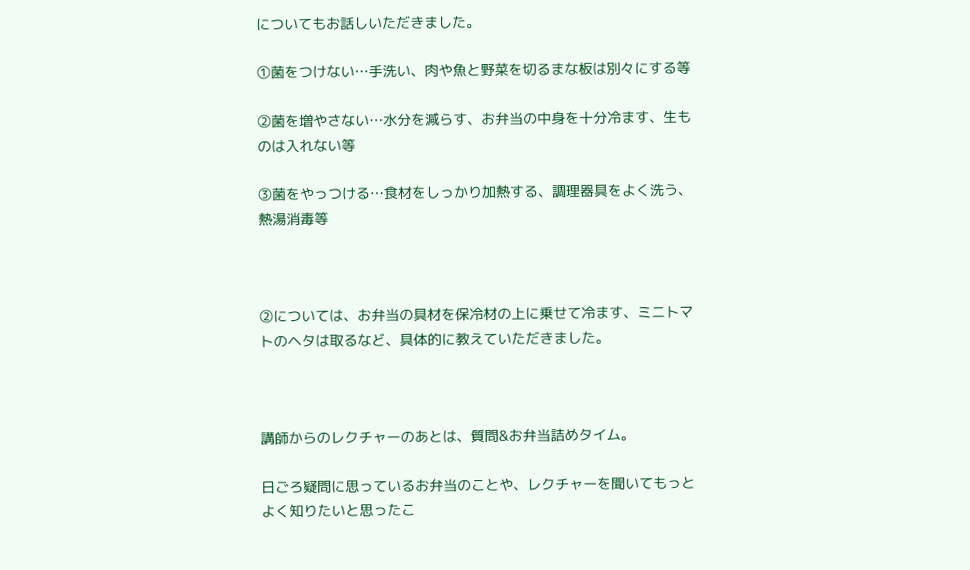についてもお話しいただきました。

①菌をつけない…手洗い、肉や魚と野菜を切るまな板は別々にする等

②菌を増やさない…水分を減らす、お弁当の中身を十分冷ます、生ものは入れない等

③菌をやっつける…食材をしっかり加熱する、調理器具をよく洗う、熱湯消毒等



②については、お弁当の具材を保冷材の上に乗せて冷ます、ミニトマトのヘタは取るなど、具体的に教えていただきました。



講師からのレクチャーのあとは、質問&お弁当詰めタイム。

日ごろ疑問に思っているお弁当のことや、レクチャーを聞いてもっとよく知りたいと思ったこ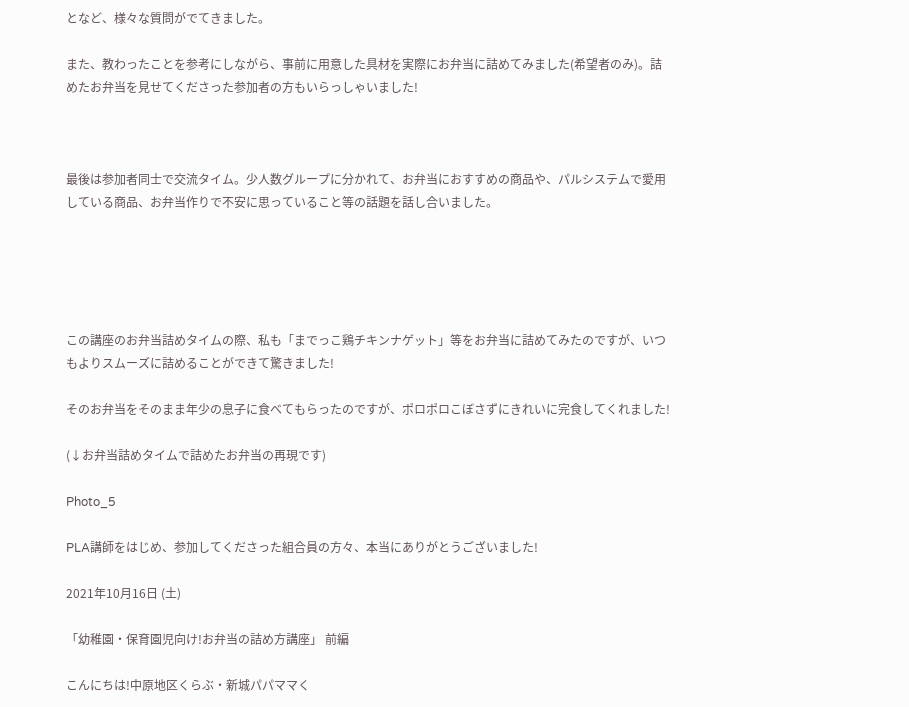となど、様々な質問がでてきました。

また、教わったことを参考にしながら、事前に用意した具材を実際にお弁当に詰めてみました(希望者のみ)。詰めたお弁当を見せてくださった参加者の方もいらっしゃいました!



最後は参加者同士で交流タイム。少人数グループに分かれて、お弁当におすすめの商品や、パルシステムで愛用している商品、お弁当作りで不安に思っていること等の話題を話し合いました。





この講座のお弁当詰めタイムの際、私も「までっこ鶏チキンナゲット」等をお弁当に詰めてみたのですが、いつもよりスムーズに詰めることができて驚きました!

そのお弁当をそのまま年少の息子に食べてもらったのですが、ポロポロこぼさずにきれいに完食してくれました!

(↓お弁当詰めタイムで詰めたお弁当の再現です)

Photo_5

PLA講師をはじめ、参加してくださった組合員の方々、本当にありがとうございました!

2021年10月16日 (土)

「幼稚園・保育園児向け!お弁当の詰め方講座」 前編

こんにちは!中原地区くらぶ・新城パパママく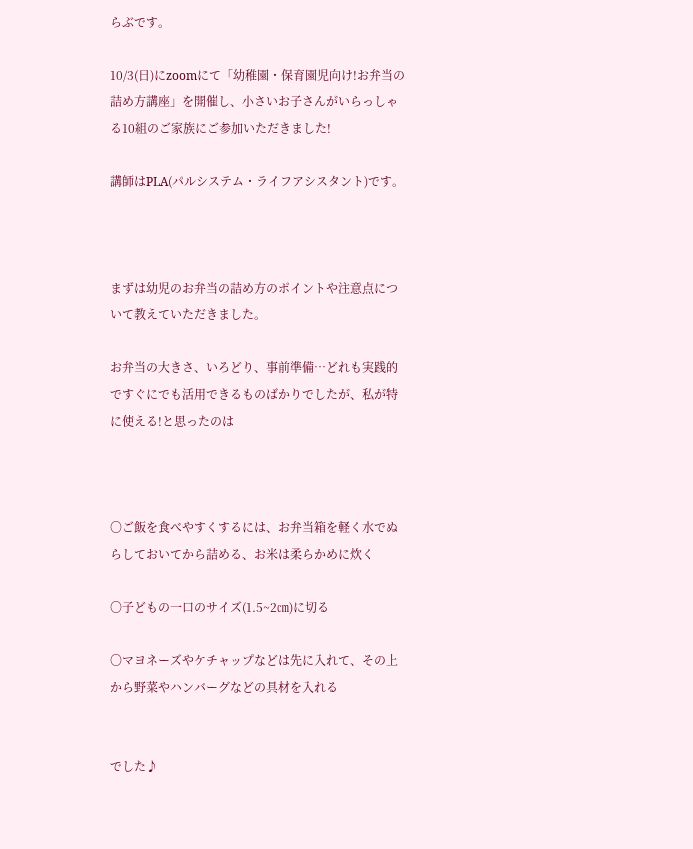らぶです。

10/3(日)にzoomにて「幼稚園・保育園児向け!お弁当の詰め方講座」を開催し、小さいお子さんがいらっしゃる10組のご家族にご参加いただきました!

講師はPLA(パルシステム・ライフアシスタント)です。



まずは幼児のお弁当の詰め方のポイントや注意点について教えていただきました。

お弁当の大きさ、いろどり、事前準備…どれも実践的ですぐにでも活用できるものばかりでしたが、私が特に使える!と思ったのは



〇ご飯を食べやすくするには、お弁当箱を軽く水でぬらしておいてから詰める、お米は柔らかめに炊く

〇子どもの一口のサイズ(1.5~2㎝)に切る

〇マヨネーズやケチャップなどは先に入れて、その上から野菜やハンバーグなどの具材を入れる


でした♪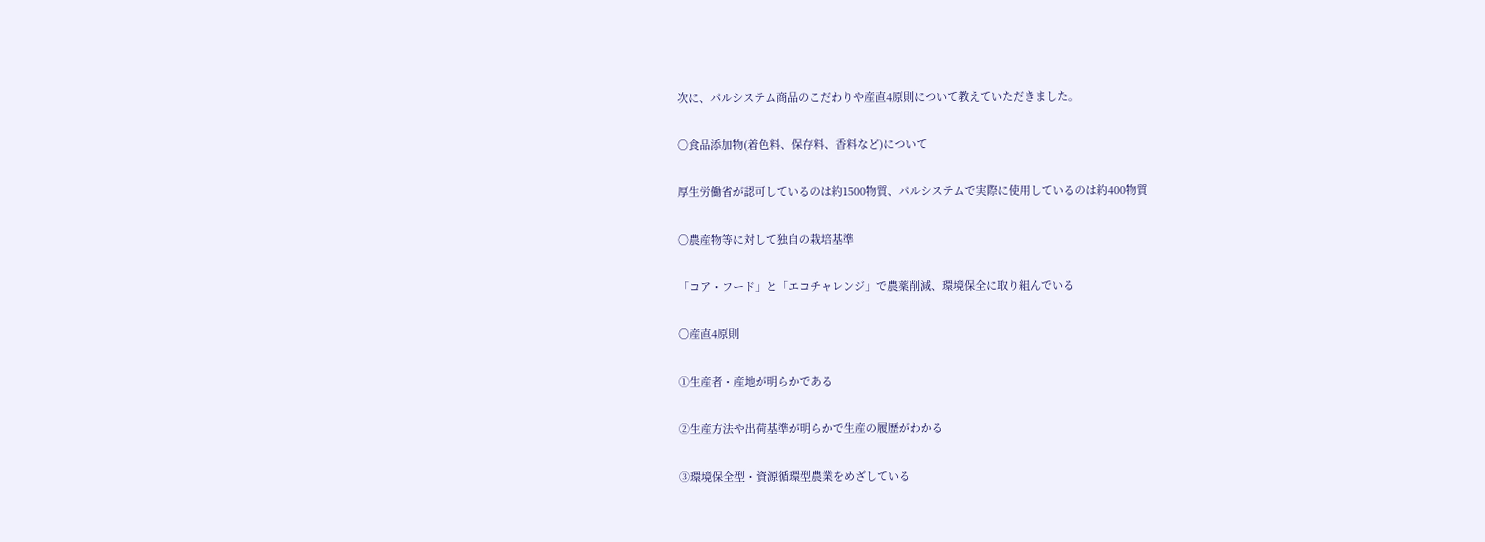次に、パルシステム商品のこだわりや産直4原則について教えていただきました。

〇食品添加物(着色料、保存料、香料など)について

厚生労働省が認可しているのは約1500物質、パルシステムで実際に使用しているのは約400物質

〇農産物等に対して独自の栽培基準

「コア・フード」と「エコチャレンジ」で農薬削減、環境保全に取り組んでいる

〇産直4原則

①生産者・産地が明らかである

②生産方法や出荷基準が明らかで生産の履歴がわかる

③環境保全型・資源循環型農業をめざしている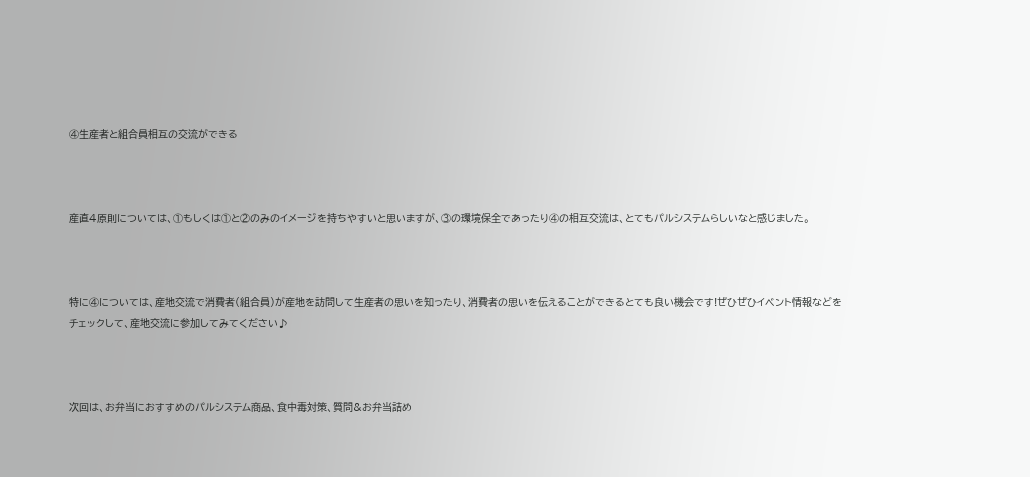④生産者と組合員相互の交流ができる



産直4原則については、①もしくは①と②のみのイメージを持ちやすいと思いますが、③の環境保全であったり④の相互交流は、とてもパルシステムらしいなと感じました。



特に④については、産地交流で消費者(組合員)が産地を訪問して生産者の思いを知ったり、消費者の思いを伝えることができるとても良い機会です!ぜひぜひイベント情報などをチェックして、産地交流に参加してみてください♪



次回は、お弁当におすすめのパルシステム商品、食中毒対策、質問&お弁当詰め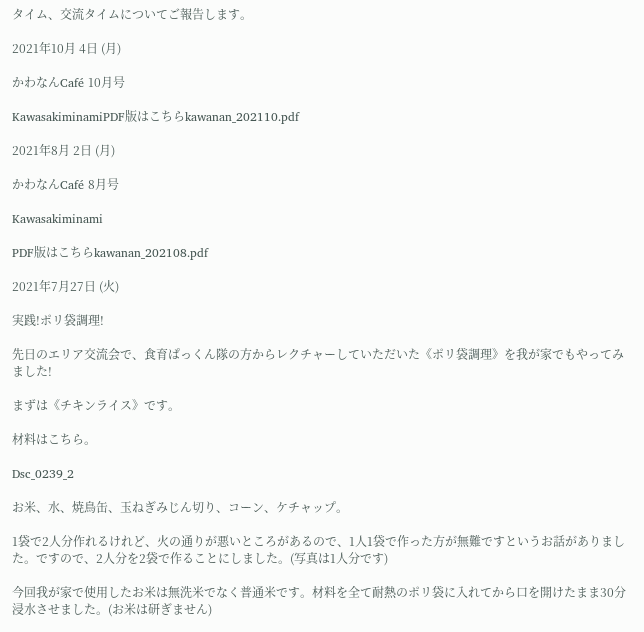タイム、交流タイムについてご報告します。

2021年10月 4日 (月)

かわなんCafé 10月号

KawasakiminamiPDF版はこちらkawanan_202110.pdf

2021年8月 2日 (月)

かわなんCafé 8月号

Kawasakiminami

PDF版はこちらkawanan_202108.pdf

2021年7月27日 (火)

実践!ポリ袋調理!

先日のエリア交流会で、食育ぱっくん隊の方からレクチャーしていただいた《ポリ袋調理》を我が家でもやってみました!

まずは《チキンライス》です。

材料はこちら。

Dsc_0239_2

お米、水、焼鳥缶、玉ねぎみじん切り、コーン、ケチャップ。

1袋で2人分作れるけれど、火の通りが悪いところがあるので、1人1袋で作った方が無難ですというお話がありました。ですので、2人分を2袋で作ることにしました。(写真は1人分です)

今回我が家で使用したお米は無洗米でなく普通米です。材料を全て耐熱のポリ袋に入れてから口を開けたまま30分浸水させました。(お米は研ぎません)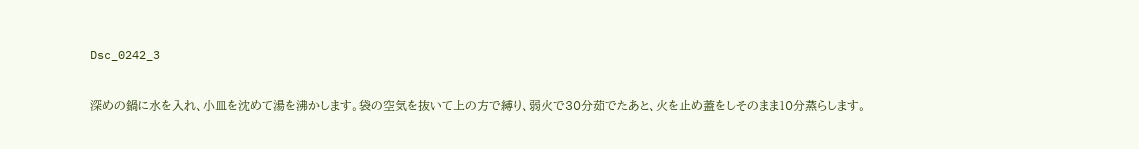Dsc_0242_3

深めの鍋に水を入れ、小皿を沈めて湯を沸かします。袋の空気を抜いて上の方で縛り、弱火で30分茹でたあと、火を止め蓋をしそのまま10分蒸らします。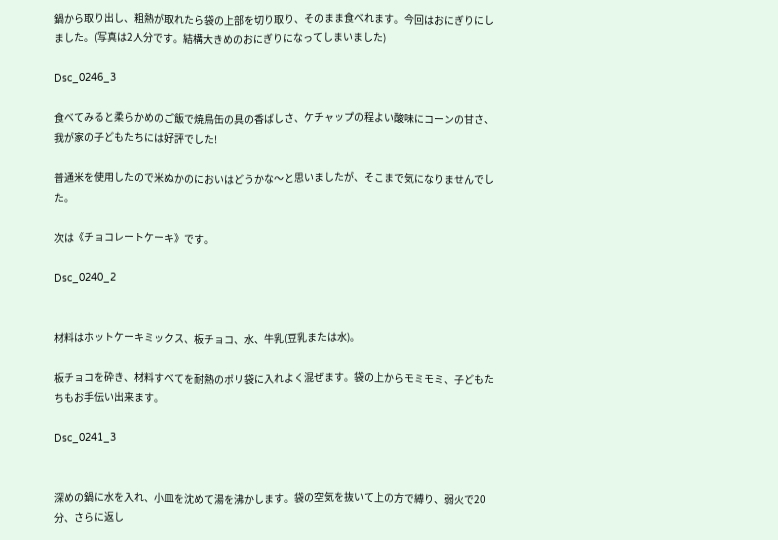鍋から取り出し、粗熱が取れたら袋の上部を切り取り、そのまま食べれます。今回はおにぎりにしました。(写真は2人分です。結構大きめのおにぎりになってしまいました)

Dsc_0246_3

食べてみると柔らかめのご飯で焼鳥缶の具の香ばしさ、ケチャップの程よい酸味にコーンの甘さ、我が家の子どもたちには好評でした!

普通米を使用したので米ぬかのにおいはどうかな〜と思いましたが、そこまで気になりませんでした。

次は《チョコレートケーキ》です。

Dsc_0240_2


材料はホットケーキミックス、板チョコ、水、牛乳(豆乳または水)。

板チョコを砕き、材料すべてを耐熱のポリ袋に入れよく混ぜます。袋の上からモミモミ、子どもたちもお手伝い出来ます。

Dsc_0241_3


深めの鍋に水を入れ、小皿を沈めて湯を沸かします。袋の空気を抜いて上の方で縛り、弱火で20分、さらに返し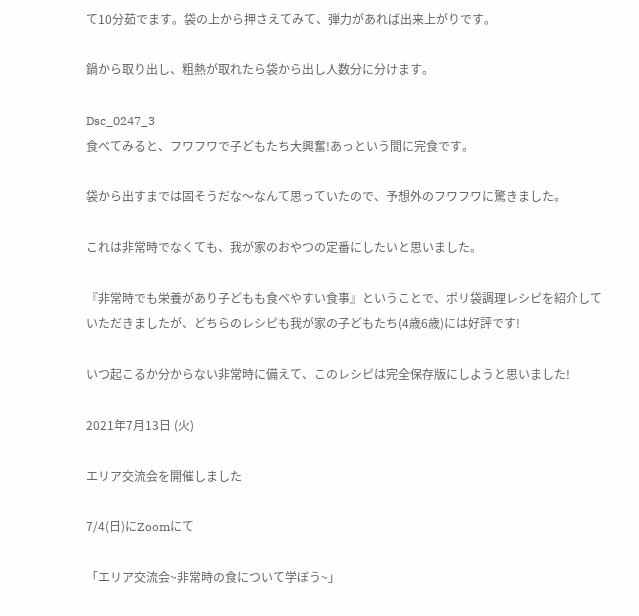て10分茹でます。袋の上から押さえてみて、弾力があれば出来上がりです。

鍋から取り出し、粗熱が取れたら袋から出し人数分に分けます。

Dsc_0247_3
食べてみると、フワフワで子どもたち大興奮!あっという間に完食です。

袋から出すまでは固そうだな〜なんて思っていたので、予想外のフワフワに驚きました。

これは非常時でなくても、我が家のおやつの定番にしたいと思いました。

『非常時でも栄養があり子どもも食べやすい食事』ということで、ポリ袋調理レシピを紹介していただきましたが、どちらのレシピも我が家の子どもたち(4歳6歳)には好評です!

いつ起こるか分からない非常時に備えて、このレシピは完全保存版にしようと思いました!

2021年7月13日 (火)

エリア交流会を開催しました

7/4(日)にZoomにて

「エリア交流会~非常時の食について学ぼう~」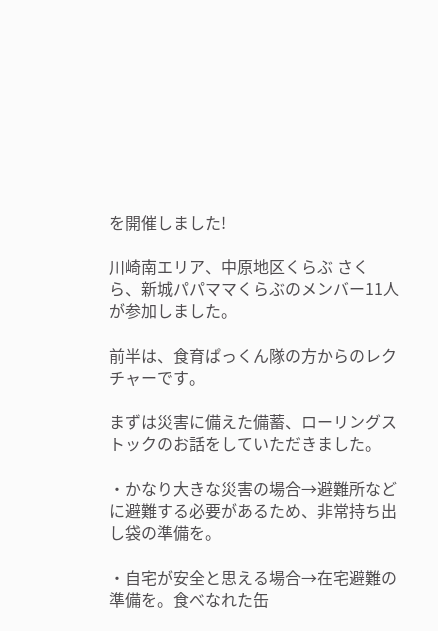を開催しました!

川崎南エリア、中原地区くらぶ さくら、新城パパママくらぶのメンバー11人が参加しました。

前半は、食育ぱっくん隊の方からのレクチャーです。

まずは災害に備えた備蓄、ローリングストックのお話をしていただきました。

・かなり大きな災害の場合→避難所などに避難する必要があるため、非常持ち出し袋の準備を。

・自宅が安全と思える場合→在宅避難の準備を。食べなれた缶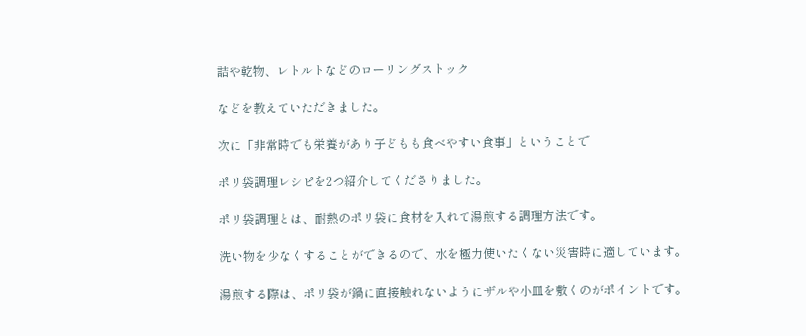詰や乾物、レトルトなどのローリングストック

などを教えていただきました。

次に「非常時でも栄養があり子どもも食べやすい食事」ということで

ポリ袋調理レシピを2つ紹介してくださりました。

ポリ袋調理とは、耐熱のポリ袋に食材を入れて湯煎する調理方法です。

洗い物を少なくすることができるので、水を極力使いたくない災害時に適しています。

湯煎する際は、ポリ袋が鍋に直接触れないようにザルや小皿を敷くのがポイントです。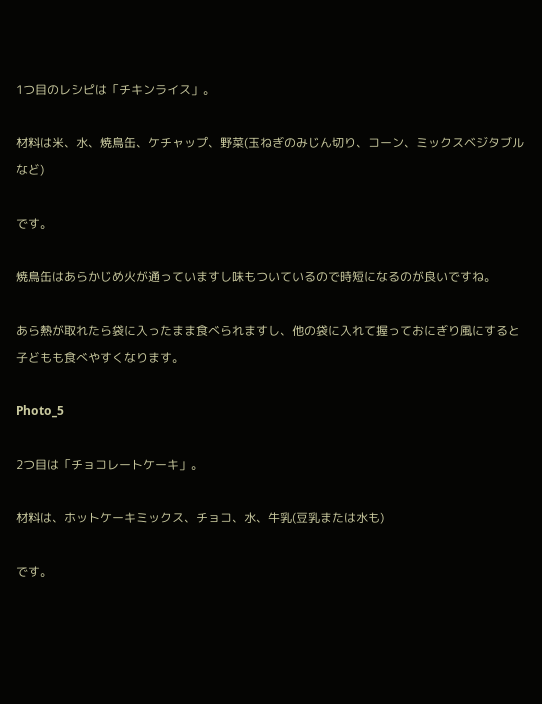1つ目のレシピは「チキンライス」。

材料は米、水、焼鳥缶、ケチャップ、野菜(玉ねぎのみじん切り、コーン、ミックスベジタブルなど)

です。

焼鳥缶はあらかじめ火が通っていますし味もついているので時短になるのが良いですね。

あら熱が取れたら袋に入ったまま食べられますし、他の袋に入れて握っておにぎり風にすると子どもも食べやすくなります。

Photo_5

2つ目は「チョコレートケーキ」。

材料は、ホットケーキミックス、チョコ、水、牛乳(豆乳または水も)

です。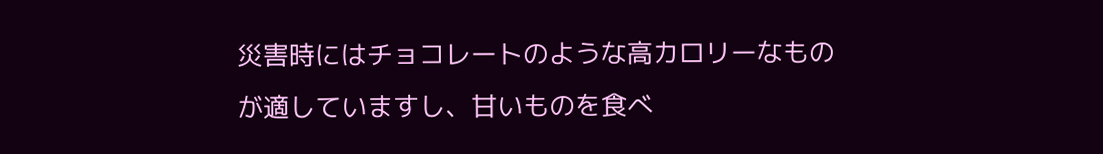災害時にはチョコレートのような高カロリーなものが適していますし、甘いものを食べ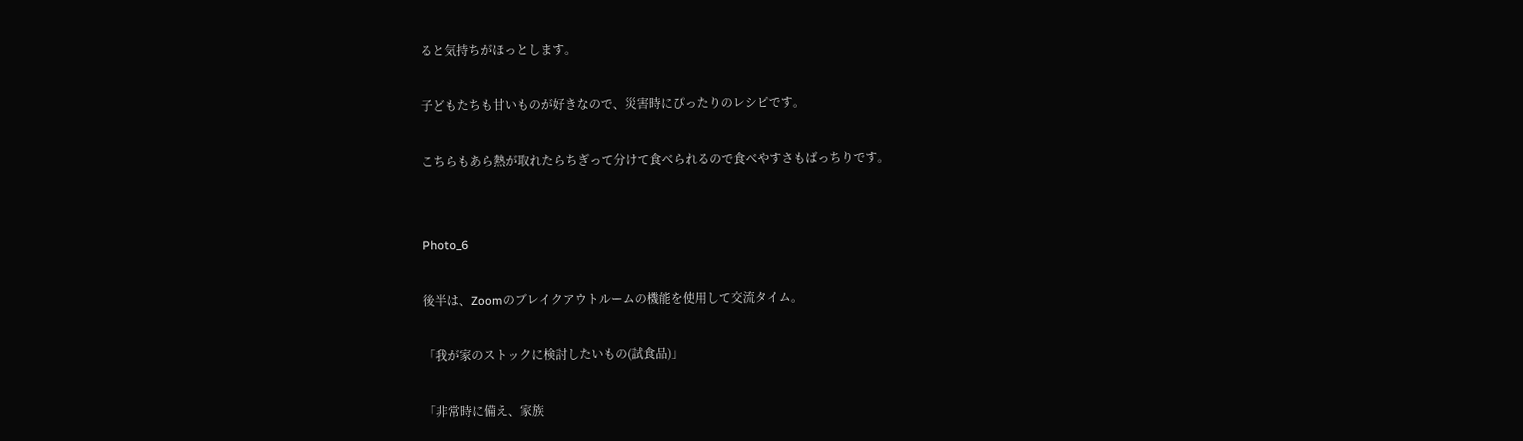ると気持ちがほっとします。

子どもたちも甘いものが好きなので、災害時にぴったりのレシピです。

こちらもあら熱が取れたらちぎって分けて食べられるので食べやすさもばっちりです。


Photo_6

後半は、Zoomのブレイクアウトルームの機能を使用して交流タイム。

「我が家のストックに検討したいもの(試食品)」

「非常時に備え、家族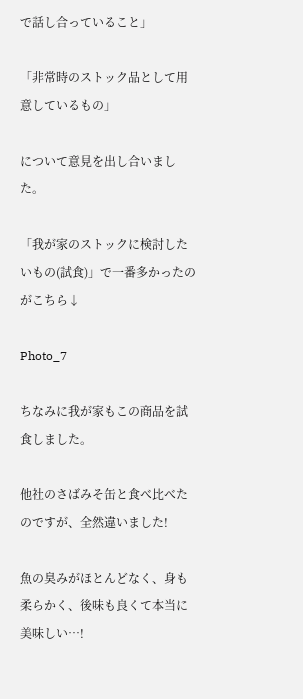で話し合っていること」

「非常時のストック品として用意しているもの」

について意見を出し合いました。

「我が家のストックに検討したいもの(試食)」で一番多かったのがこちら↓

Photo_7

ちなみに我が家もこの商品を試食しました。

他社のさばみそ缶と食べ比べたのですが、全然違いました!

魚の臭みがほとんどなく、身も柔らかく、後味も良くて本当に美味しい…!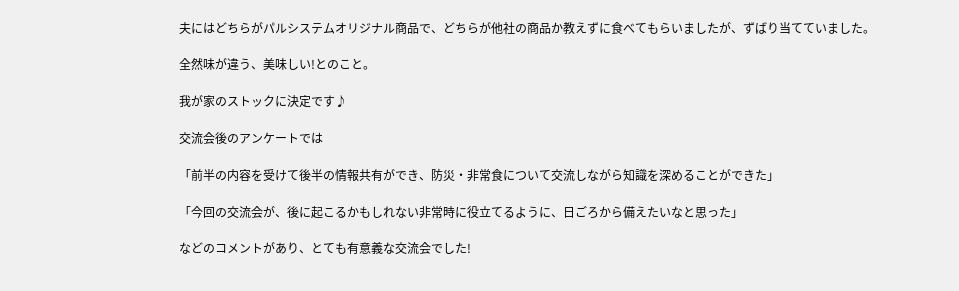夫にはどちらがパルシステムオリジナル商品で、どちらが他社の商品か教えずに食べてもらいましたが、ずばり当てていました。

全然味が違う、美味しい!とのこと。

我が家のストックに決定です♪

交流会後のアンケートでは

「前半の内容を受けて後半の情報共有ができ、防災・非常食について交流しながら知識を深めることができた」

「今回の交流会が、後に起こるかもしれない非常時に役立てるように、日ごろから備えたいなと思った」

などのコメントがあり、とても有意義な交流会でした!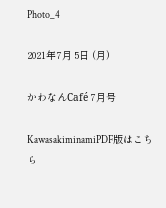Photo_4

2021年7月 5日 (月)

かわなんCafé 7月号

KawasakiminamiPDF版はこちら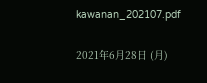kawanan_202107.pdf

2021年6月28日 (月)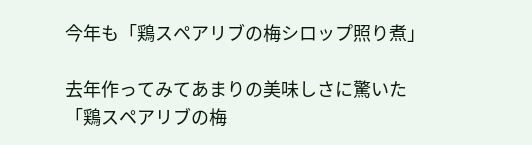今年も「鶏スペアリブの梅シロップ照り煮」

去年作ってみてあまりの美味しさに驚いた
「鶏スペアリブの梅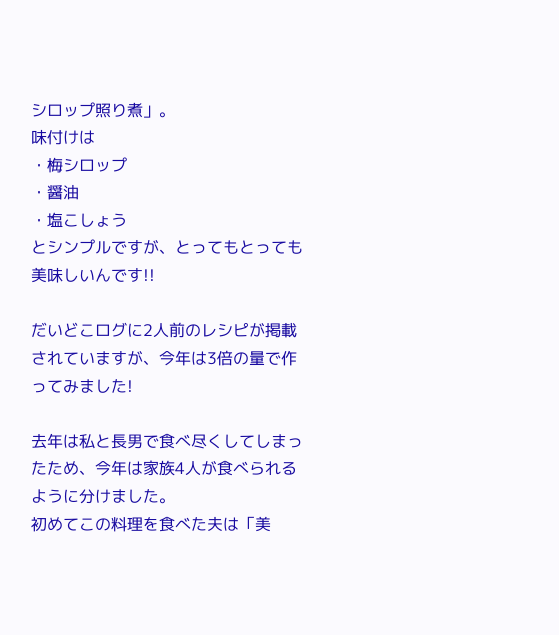シロップ照り煮」。
味付けは
・梅シロップ
・醤油
・塩こしょう
とシンプルですが、とってもとっても美味しいんです!!

だいどこログに2人前のレシピが掲載されていますが、今年は3倍の量で作ってみました!

去年は私と長男で食べ尽くしてしまったため、今年は家族4人が食べられるように分けました。
初めてこの料理を食べた夫は「美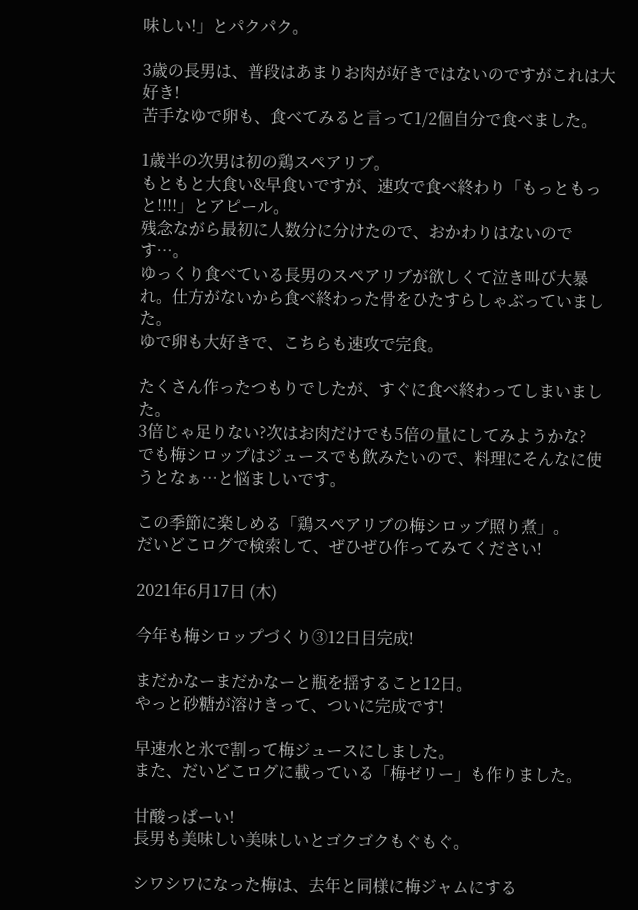味しい!」とパクパク。

3歳の長男は、普段はあまりお肉が好きではないのですがこれは大好き!
苦手なゆで卵も、食べてみると言って1/2個自分で食べました。

1歳半の次男は初の鶏スペアリブ。
もともと大食い&早食いですが、速攻で食べ終わり「もっともっと!!!!」とアピール。
残念ながら最初に人数分に分けたので、おかわりはないのです…。
ゆっくり食べている長男のスペアリブが欲しくて泣き叫び大暴れ。仕方がないから食べ終わった骨をひたすらしゃぶっていました。
ゆで卵も大好きで、こちらも速攻で完食。

たくさん作ったつもりでしたが、すぐに食べ終わってしまいました。
3倍じゃ足りない?次はお肉だけでも5倍の量にしてみようかな?
でも梅シロップはジュースでも飲みたいので、料理にそんなに使うとなぁ…と悩ましいです。

この季節に楽しめる「鶏スペアリブの梅シロップ照り煮」。
だいどこログで検索して、ぜひぜひ作ってみてください!

2021年6月17日 (木)

今年も梅シロップづくり③12日目完成!

まだかなーまだかなーと瓶を揺すること12日。
やっと砂糖が溶けきって、ついに完成です!

早速水と氷で割って梅ジュースにしました。
また、だいどこログに載っている「梅ゼリー」も作りました。

甘酸っぱーい!
長男も美味しい美味しいとゴクゴクもぐもぐ。

シワシワになった梅は、去年と同様に梅ジャムにする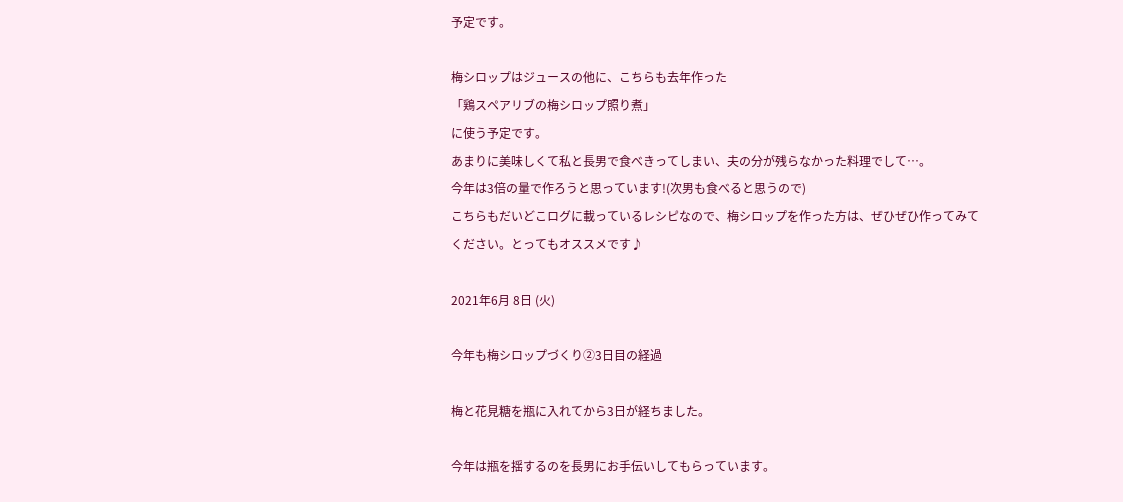予定です。

梅シロップはジュースの他に、こちらも去年作った
「鶏スペアリブの梅シロップ照り煮」
に使う予定です。
あまりに美味しくて私と長男で食べきってしまい、夫の分が残らなかった料理でして…。
今年は3倍の量で作ろうと思っています!(次男も食べると思うので)
こちらもだいどこログに載っているレシピなので、梅シロップを作った方は、ぜひぜひ作ってみてください。とってもオススメです♪

2021年6月 8日 (火)

今年も梅シロップづくり②3日目の経過

梅と花見糖を瓶に入れてから3日が経ちました。

今年は瓶を揺するのを長男にお手伝いしてもらっています。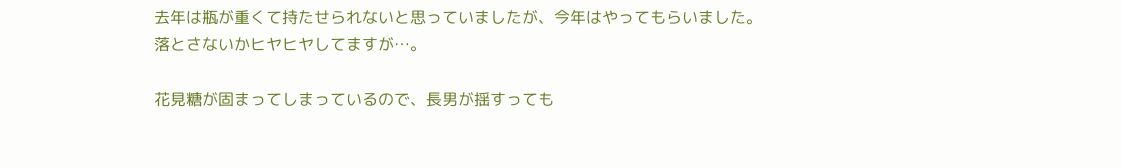去年は瓶が重くて持たせられないと思っていましたが、今年はやってもらいました。
落とさないかヒヤヒヤしてますが…。

花見糖が固まってしまっているので、長男が揺すっても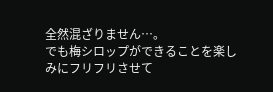全然混ざりません…。
でも梅シロップができることを楽しみにフリフリさせて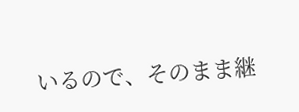いるので、そのまま継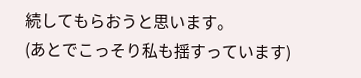続してもらおうと思います。
(あとでこっそり私も揺すっています)